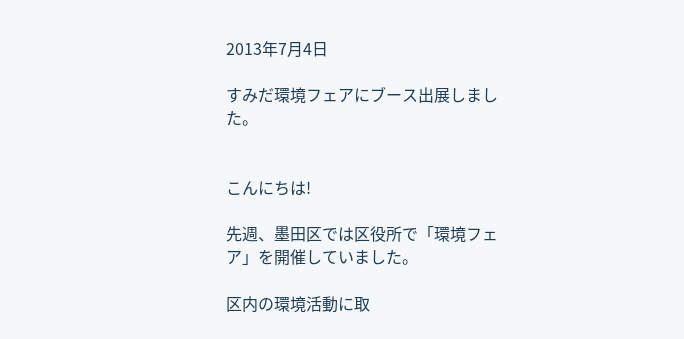2013年7月4日

すみだ環境フェアにブース出展しました。


こんにちは!

先週、墨田区では区役所で「環境フェア」を開催していました。

区内の環境活動に取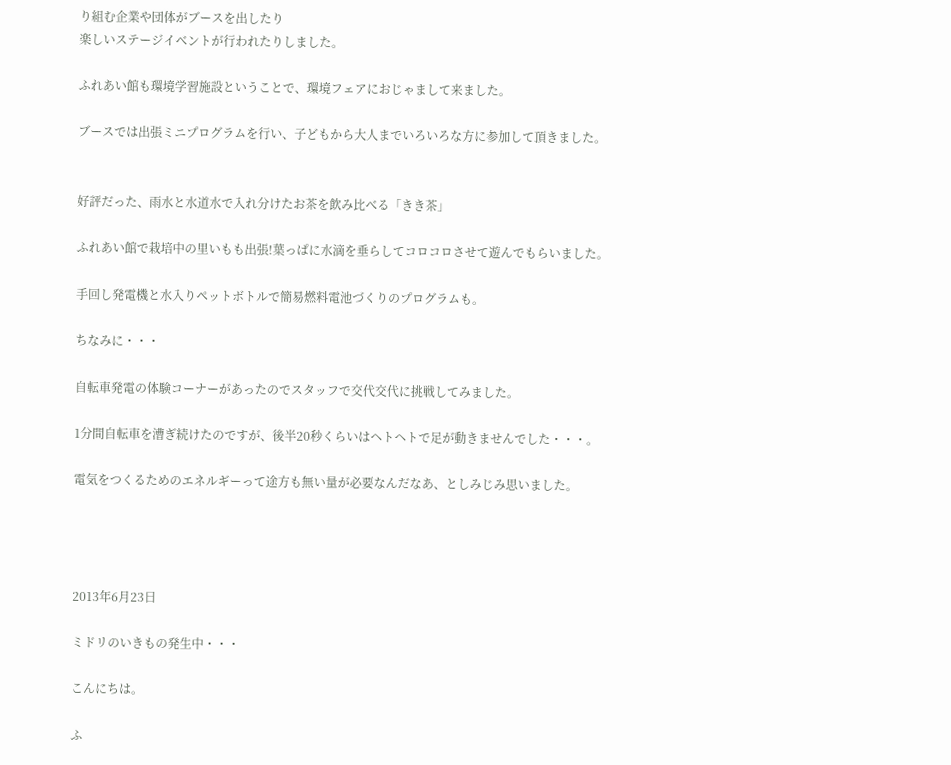り組む企業や団体がブースを出したり
楽しいステージイベントが行われたりしました。

ふれあい館も環境学習施設ということで、環境フェアにおじゃまして来ました。

ブースでは出張ミニプログラムを行い、子どもから大人までいろいろな方に参加して頂きました。


好評だった、雨水と水道水で入れ分けたお茶を飲み比べる「きき茶」

ふれあい館で栽培中の里いもも出張!葉っぱに水滴を垂らしてコロコロさせて遊んでもらいました。

手回し発電機と水入りペットボトルで簡易燃料電池づくりのプログラムも。

ちなみに・・・

自転車発電の体験コーナーがあったのでスタッフで交代交代に挑戦してみました。

1分間自転車を漕ぎ続けたのですが、後半20秒くらいはヘトヘトで足が動きませんでした・・・。

電気をつくるためのエネルギーって途方も無い量が必要なんだなあ、としみじみ思いました。




2013年6月23日

ミドリのいきもの発生中・・・

こんにちは。

ふ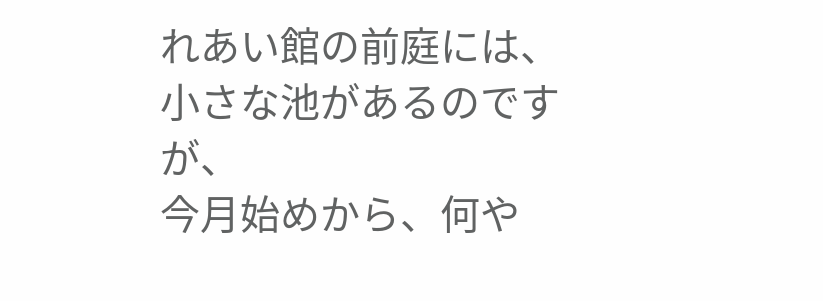れあい館の前庭には、小さな池があるのですが、
今月始めから、何や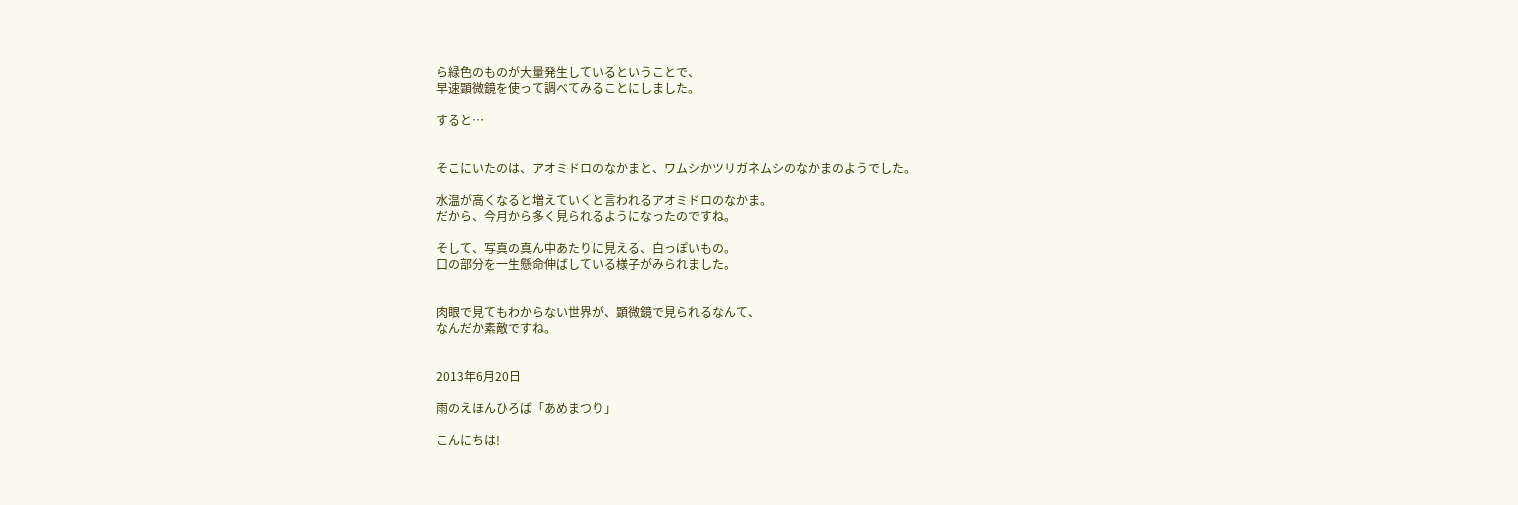ら緑色のものが大量発生しているということで、
早速顕微鏡を使って調べてみることにしました。

すると…


そこにいたのは、アオミドロのなかまと、ワムシかツリガネムシのなかまのようでした。

水温が高くなると増えていくと言われるアオミドロのなかま。
だから、今月から多く見られるようになったのですね。

そして、写真の真ん中あたりに見える、白っぽいもの。
口の部分を一生懸命伸ばしている様子がみられました。


肉眼で見てもわからない世界が、顕微鏡で見られるなんて、
なんだか素敵ですね。


2013年6月20日

雨のえほんひろば「あめまつり」

こんにちは!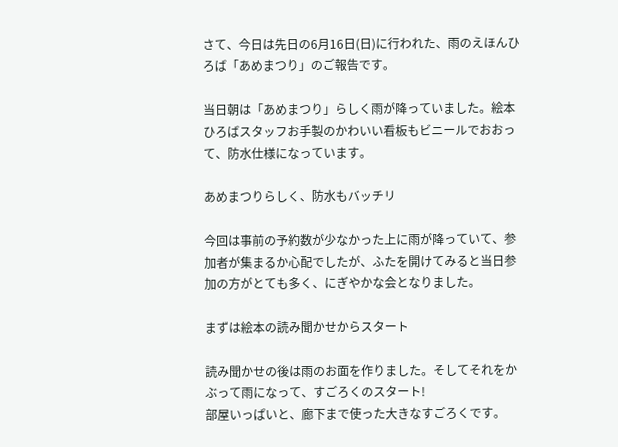さて、今日は先日の6月16日(日)に行われた、雨のえほんひろば「あめまつり」のご報告です。

当日朝は「あめまつり」らしく雨が降っていました。絵本ひろばスタッフお手製のかわいい看板もビニールでおおって、防水仕様になっています。

あめまつりらしく、防水もバッチリ

今回は事前の予約数が少なかった上に雨が降っていて、参加者が集まるか心配でしたが、ふたを開けてみると当日参加の方がとても多く、にぎやかな会となりました。

まずは絵本の読み聞かせからスタート

読み聞かせの後は雨のお面を作りました。そしてそれをかぶって雨になって、すごろくのスタート!
部屋いっぱいと、廊下まで使った大きなすごろくです。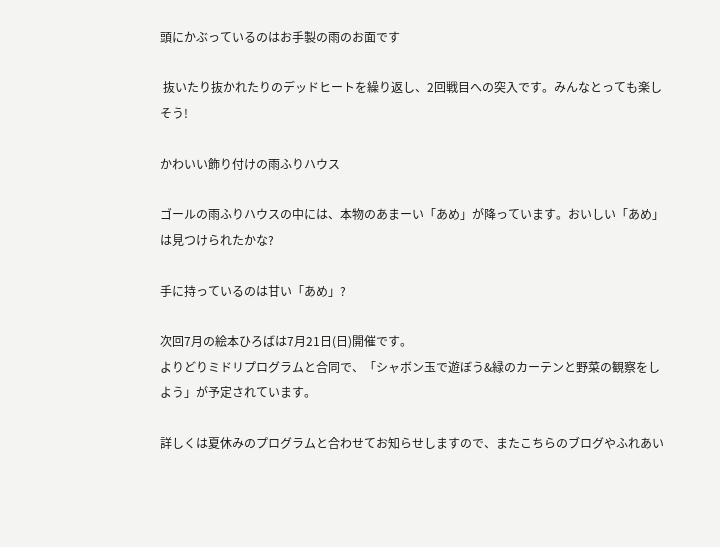頭にかぶっているのはお手製の雨のお面です

 抜いたり抜かれたりのデッドヒートを繰り返し、2回戦目への突入です。みんなとっても楽しそう!

かわいい飾り付けの雨ふりハウス

ゴールの雨ふりハウスの中には、本物のあまーい「あめ」が降っています。おいしい「あめ」は見つけられたかな?

手に持っているのは甘い「あめ」?

次回7月の絵本ひろばは7月21日(日)開催です。
よりどりミドリプログラムと合同で、「シャボン玉で遊ぼう&緑のカーテンと野菜の観察をしよう」が予定されています。

詳しくは夏休みのプログラムと合わせてお知らせしますので、またこちらのブログやふれあい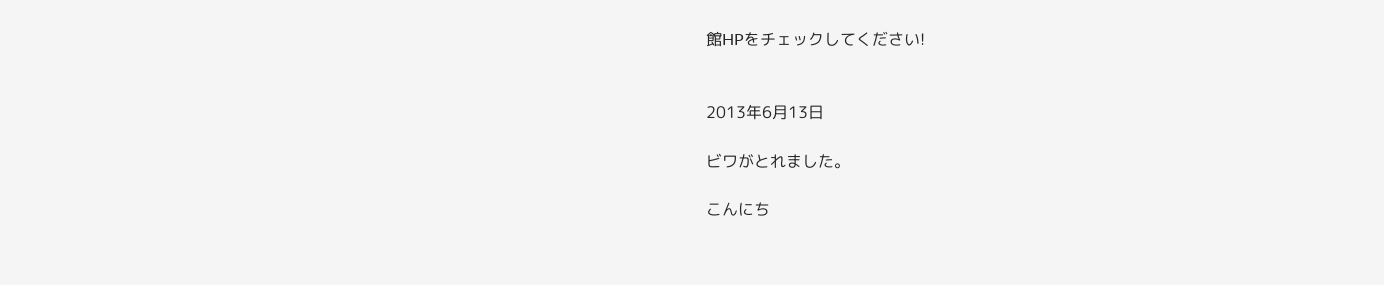館HPをチェックしてください!


2013年6月13日

ビワがとれました。

こんにち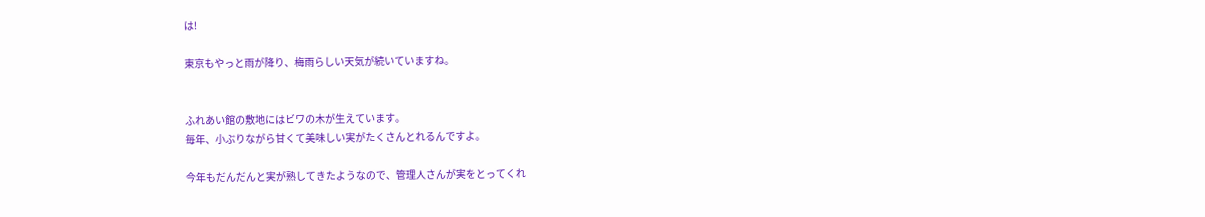は!

東京もやっと雨が降り、梅雨らしい天気が続いていますね。


ふれあい館の敷地にはビワの木が生えています。
毎年、小ぶりながら甘くて美味しい実がたくさんとれるんですよ。

今年もだんだんと実が熟してきたようなので、管理人さんが実をとってくれ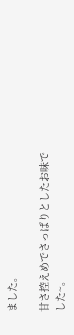ました。

甘さ控えめでさっぱりとしたお味でした~。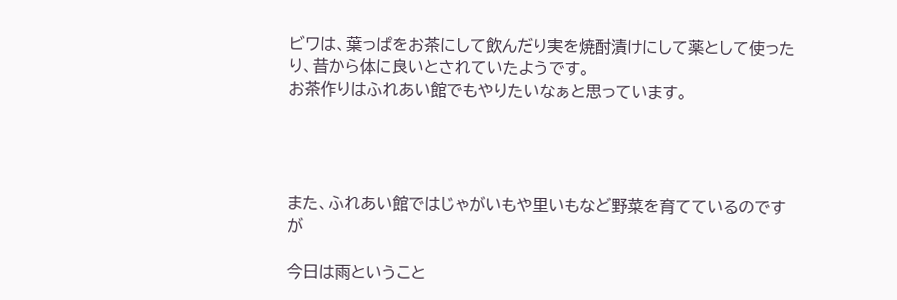ビワは、葉っぱをお茶にして飲んだり実を焼酎漬けにして薬として使ったり、昔から体に良いとされていたようです。
お茶作りはふれあい館でもやりたいなぁと思っています。




また、ふれあい館ではじゃがいもや里いもなど野菜を育てているのですが

今日は雨ということ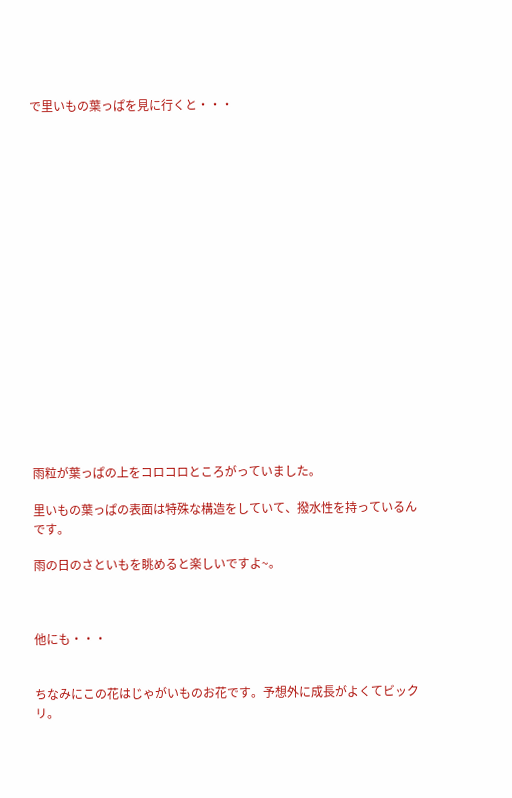で里いもの葉っぱを見に行くと・・・



















雨粒が葉っぱの上をコロコロところがっていました。

里いもの葉っぱの表面は特殊な構造をしていて、撥水性を持っているんです。

雨の日のさといもを眺めると楽しいですよ~。



他にも・・・


ちなみにこの花はじゃがいものお花です。予想外に成長がよくてビックリ。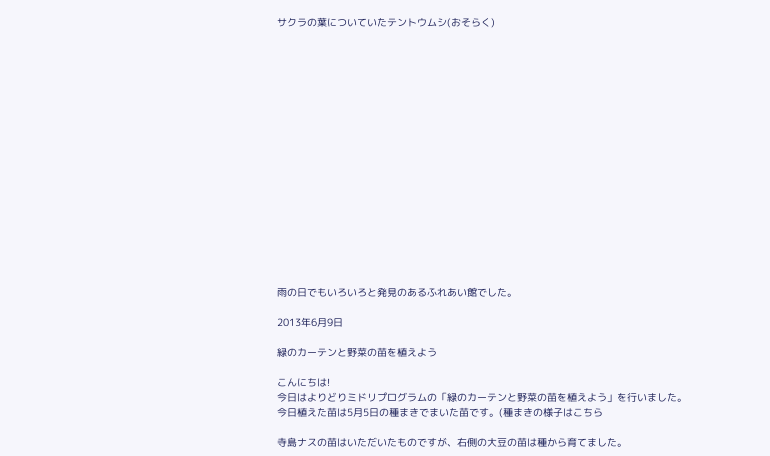サクラの葉についていたテントウムシ(おそらく)

















雨の日でもいろいろと発見のあるふれあい館でした。

2013年6月9日

緑のカーテンと野菜の苗を植えよう

こんにちは!
今日はよりどりミドリプログラムの「緑のカーテンと野菜の苗を植えよう」を行いました。
今日植えた苗は5月5日の種まきでまいた苗です。(種まきの様子はこちら

寺島ナスの苗はいただいたものですが、右側の大豆の苗は種から育てました。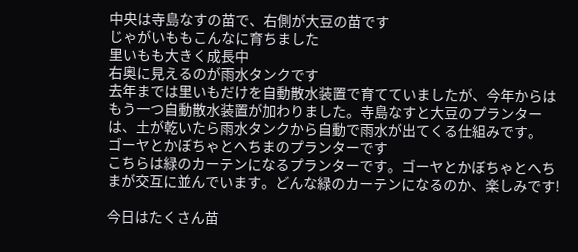中央は寺島なすの苗で、右側が大豆の苗です
じゃがいももこんなに育ちました
里いもも大きく成長中
右奥に見えるのが雨水タンクです
去年までは里いもだけを自動散水装置で育てていましたが、今年からはもう一つ自動散水装置が加わりました。寺島なすと大豆のプランターは、土が乾いたら雨水タンクから自動で雨水が出てくる仕組みです。
ゴーヤとかぼちゃとへちまのプランターです
こちらは緑のカーテンになるプランターです。ゴーヤとかぼちゃとへちまが交互に並んでいます。どんな緑のカーテンになるのか、楽しみです!

今日はたくさん苗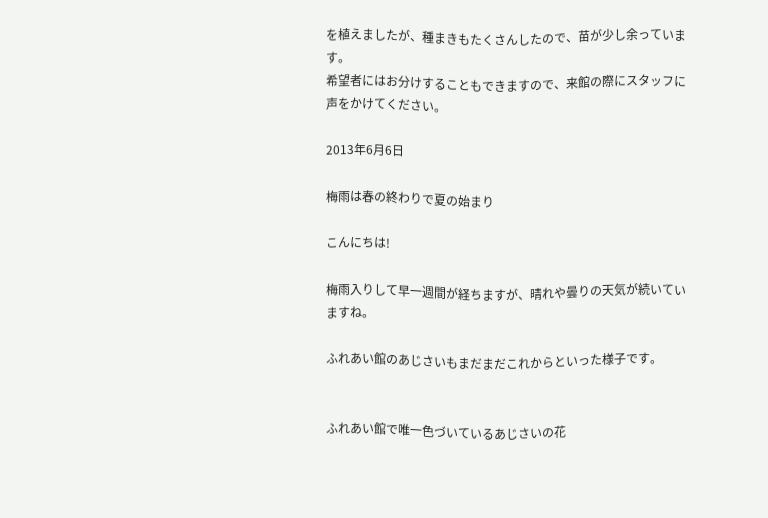を植えましたが、種まきもたくさんしたので、苗が少し余っています。
希望者にはお分けすることもできますので、来館の際にスタッフに声をかけてください。

2013年6月6日

梅雨は春の終わりで夏の始まり

こんにちは!

梅雨入りして早一週間が経ちますが、晴れや曇りの天気が続いていますね。

ふれあい館のあじさいもまだまだこれからといった様子です。


ふれあい館で唯一色づいているあじさいの花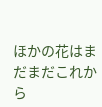ほかの花はまだまだこれから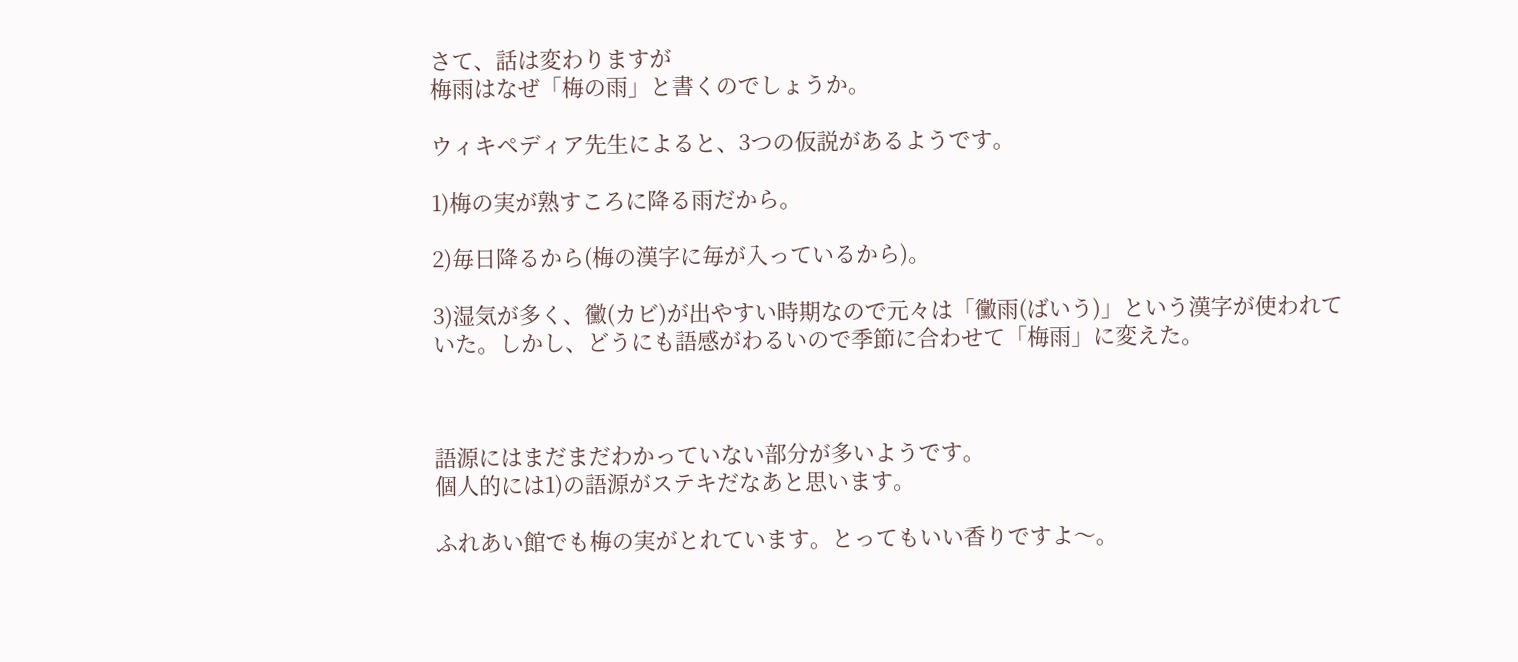さて、話は変わりますが
梅雨はなぜ「梅の雨」と書くのでしょうか。

ウィキペディア先生によると、3つの仮説があるようです。

1)梅の実が熟すころに降る雨だから。

2)毎日降るから(梅の漢字に毎が入っているから)。

3)湿気が多く、黴(カビ)が出やすい時期なので元々は「黴雨(ばいう)」という漢字が使われていた。しかし、どうにも語感がわるいので季節に合わせて「梅雨」に変えた。



語源にはまだまだわかっていない部分が多いようです。
個人的には1)の語源がステキだなあと思います。

ふれあい館でも梅の実がとれています。とってもいい香りですよ〜。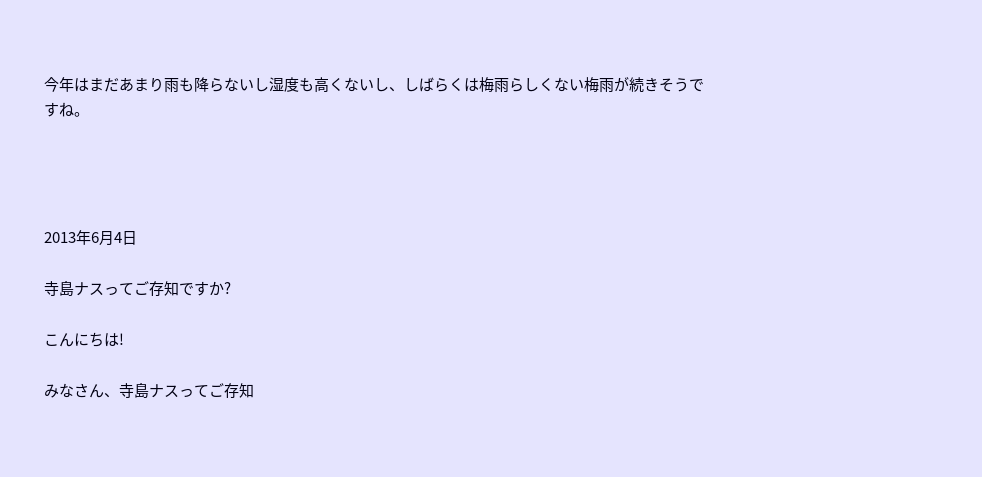今年はまだあまり雨も降らないし湿度も高くないし、しばらくは梅雨らしくない梅雨が続きそうですね。




2013年6月4日

寺島ナスってご存知ですか?

こんにちは!

みなさん、寺島ナスってご存知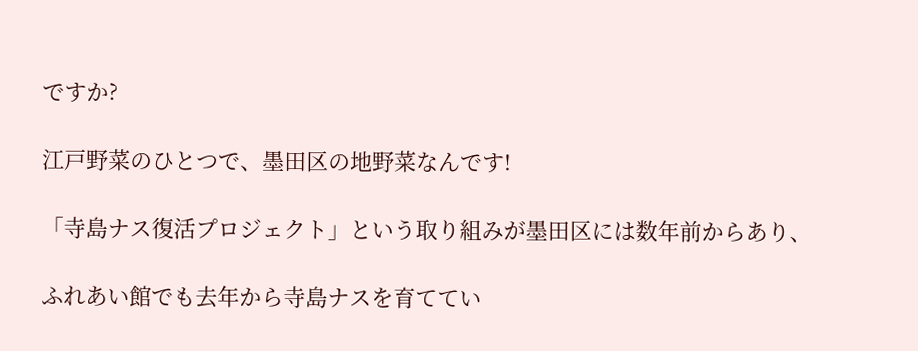ですか?

江戸野菜のひとつで、墨田区の地野菜なんです!

「寺島ナス復活プロジェクト」という取り組みが墨田区には数年前からあり、

ふれあい館でも去年から寺島ナスを育ててい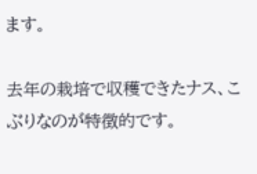ます。

去年の栽培で収穫できたナス、こぶりなのが特徴的です。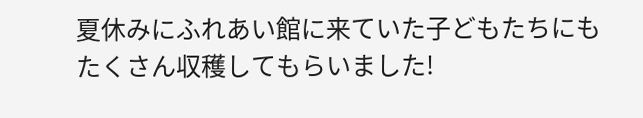夏休みにふれあい館に来ていた子どもたちにも
たくさん収穫してもらいました!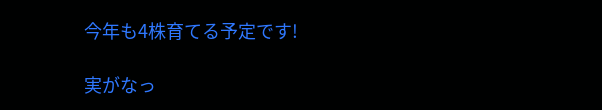今年も4株育てる予定です!

実がなっ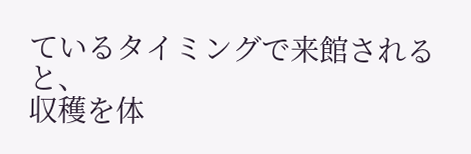ているタイミングで来館されると、
収穫を体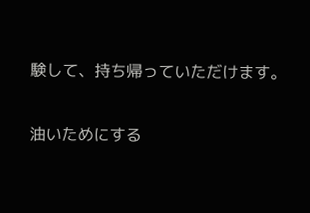験して、持ち帰っていただけます。

油いためにする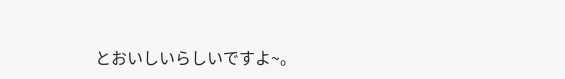とおいしいらしいですよ~。